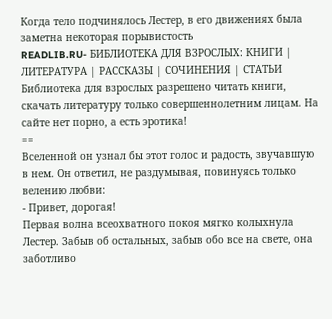Когда тело подчинялось Лестер, в его движениях была заметна некоторая порывистость
READLIB.RU- БИБЛИОТЕКА ДЛЯ ВЗРОСЛЫХ: КНИГИ | ЛИТЕРАТУРА | РАССКАЗЫ | СОЧИНЕНИЯ | СТАТЬИ
Библиотека для взрослых разрешено читать книги, скачать литературу только совершеннолетним лицам. На сайте нет порно, а есть эротика!
==
Вселенной он узнал бы этот голос и радость, звучавшую в нем. Он ответил, не раздумывая, повинуясь только велению любви:
- Привет, дорогая!
Первая волна всеохватного покоя мягко колыхнула Лестер. Забыв об остальных, забыв обо все на свете, она заботливо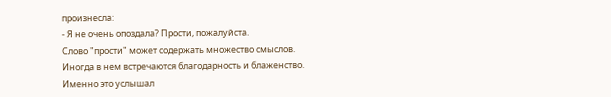произнесла:
- Я не очень опоздала? Прости, пожалуйста.
Слово "прости" может содержать множество смыслов.
Иногда в нем встречаются благодарность и блаженство.
Именно это услышал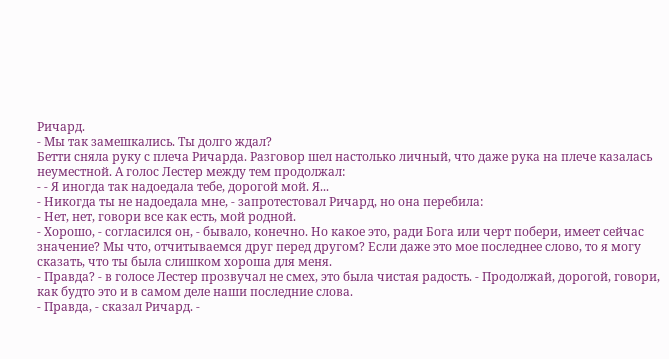Ричард.
- Мы так замешкались. Ты долго ждал?
Бетти сняла руку с плеча Ричарда. Разговор шел настолько личный, что даже рука на плече казалась неуместной. А голос Лестер между тем продолжал:
- - Я иногда так надоедала тебе, дорогой мой. Я...
- Никогда ты не надоедала мне, - запротестовал Ричард, но она перебила:
- Нет, нет, говори все как есть, мой родной.
- Хорошо, - согласился он, - бывало, конечно. Но какое это, ради Бога или черт побери, имеет сейчас значение? Мы что, отчитываемся друг перед другом? Если даже это мое последнее слово, то я могу сказать, что ты была слишком хороша для меня.
- Правда? - в голосе Лестер прозвучал не смех, это была чистая радость. - Продолжай, дорогой, говори, как будто это и в самом деле наши последние слова.
- Правда, - сказал Ричард. -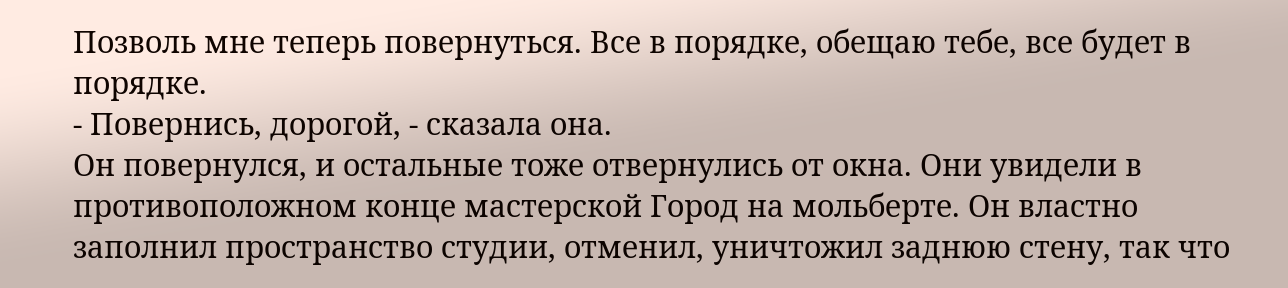Позволь мне теперь повернуться. Все в порядке, обещаю тебе, все будет в порядке.
- Повернись, дорогой, - сказала она.
Он повернулся, и остальные тоже отвернулись от окна. Они увидели в противоположном конце мастерской Город на мольберте. Он властно заполнил пространство студии, отменил, уничтожил заднюю стену, так что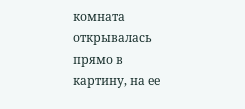комната открывалась прямо в картину, на ее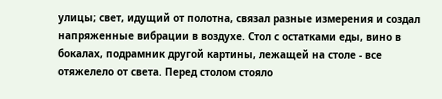улицы; свет, идущий от полотна, связал разные измерения и создал напряженные вибрации в воздухе. Стол с остатками еды, вино в бокалах, подрамник другой картины, лежащей на столе - все отяжелело от света. Перед столом стояло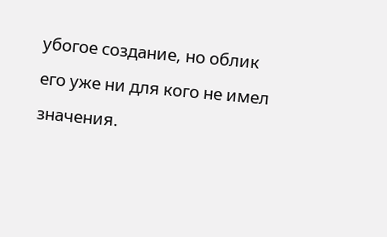убогое создание, но облик его уже ни для кого не имел значения.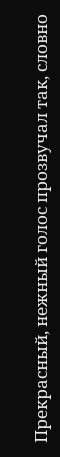Прекрасный, нежный голос прозвучал так, словно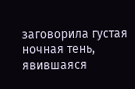заговорила густая ночная тень, явившаяся